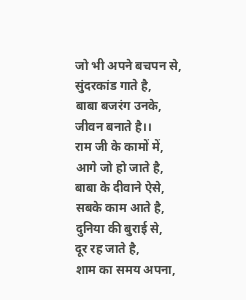जो भी अपने बचपन से,
सुंदरकांड गाते है,
बाबा बजरंग उनके,
जीवन बनाते है।।
राम जी के कामों में,
आगे जो हो जाते है,
बाबा के दीवाने ऐसे,
सबके काम आते है,
दुनिया की बुराई से,
दूर रह जाते है,
शाम का समय अपना,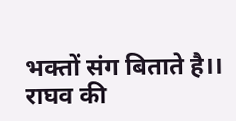भक्तों संग बिताते है।।
राघव की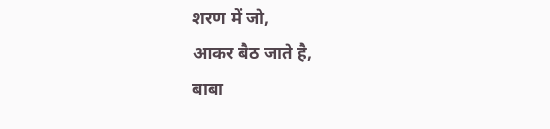शरण में जो,
आकर बैठ जाते है,
बाबा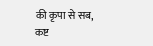की कृपा से सब,
कष्ट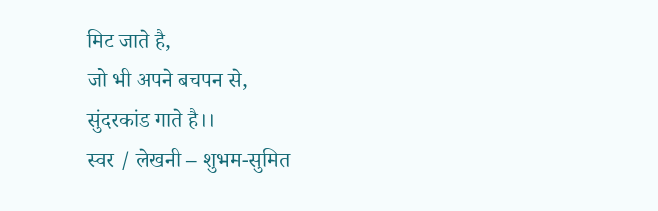मिट जाते है,
जो भी अपने बचपन से,
सुंदरकांड गाते है।।
स्वर / लेखनी – शुभम-सुमित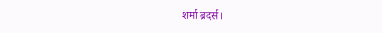शर्मा ब्रदर्स।